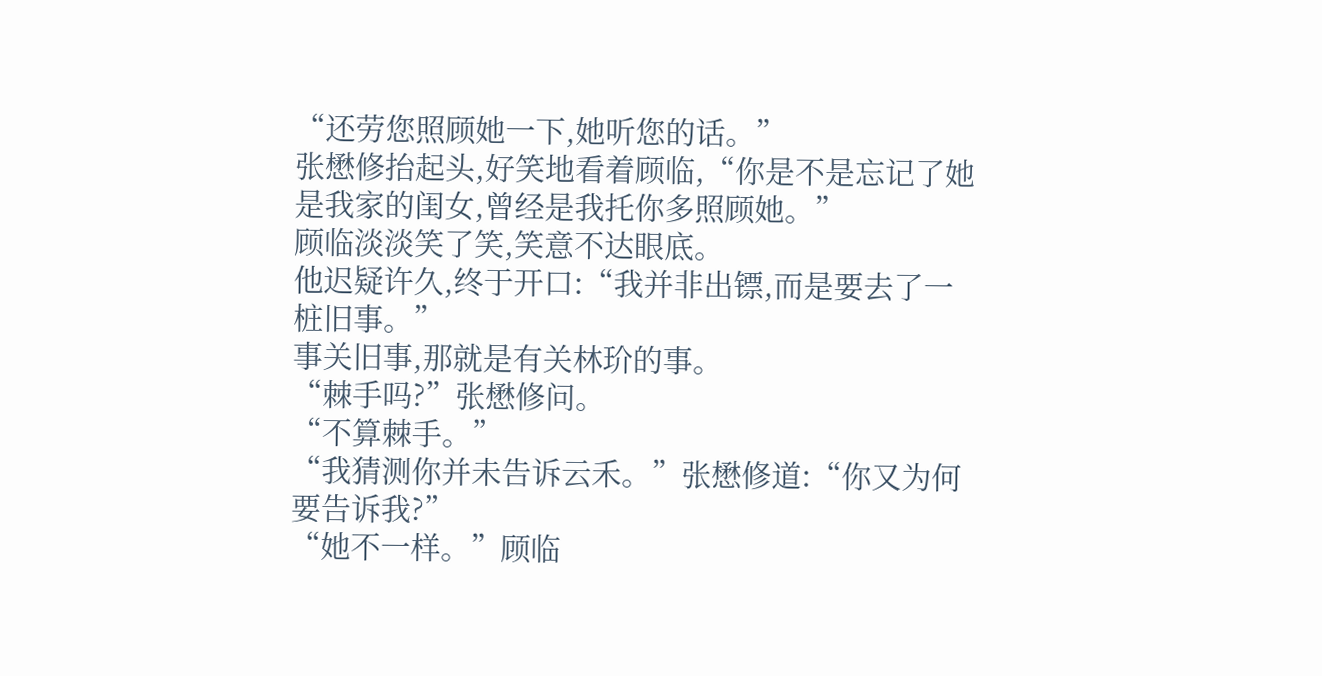“还劳您照顾她一下,她听您的话。”
张懋修抬起头,好笑地看着顾临,“你是不是忘记了她是我家的闺女,曾经是我托你多照顾她。”
顾临淡淡笑了笑,笑意不达眼底。
他迟疑许久,终于开口:“我并非出镖,而是要去了一桩旧事。”
事关旧事,那就是有关林玠的事。
“棘手吗?”张懋修问。
“不算棘手。”
“我猜测你并未告诉云禾。”张懋修道:“你又为何要告诉我?”
“她不一样。”顾临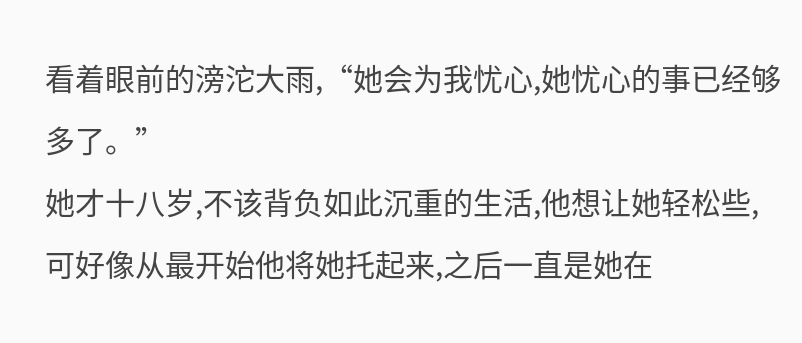看着眼前的滂沱大雨,“她会为我忧心,她忧心的事已经够多了。”
她才十八岁,不该背负如此沉重的生活,他想让她轻松些,可好像从最开始他将她托起来,之后一直是她在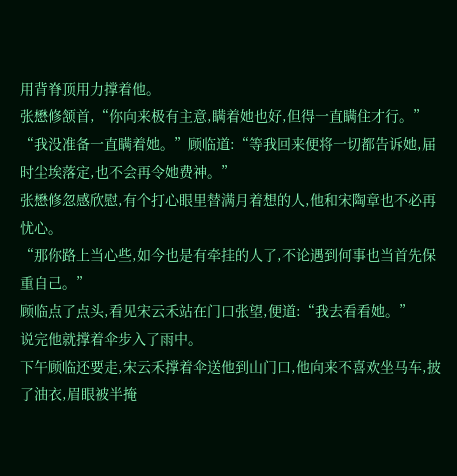用背脊顶用力撑着他。
张懋修颔首,“你向来极有主意,瞒着她也好,但得一直瞒住才行。”
“我没准备一直瞒着她。”顾临道:“等我回来便将一切都告诉她,届时尘埃落定,也不会再令她费神。”
张懋修忽感欣慰,有个打心眼里替满月着想的人,他和宋陶章也不必再忧心。
“那你路上当心些,如今也是有牵挂的人了,不论遇到何事也当首先保重自己。”
顾临点了点头,看见宋云禾站在门口张望,便道:“我去看看她。”
说完他就撑着伞步入了雨中。
下午顾临还要走,宋云禾撑着伞送他到山门口,他向来不喜欢坐马车,披了油衣,眉眼被半掩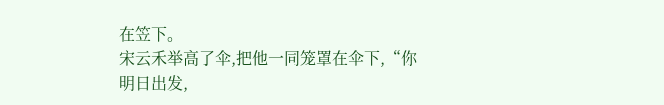在笠下。
宋云禾举高了伞,把他一同笼罩在伞下,“你明日出发,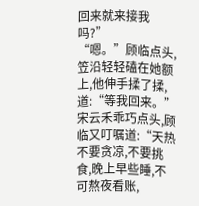回来就来接我吗?”
“嗯。”顾临点头,笠沿轻轻磕在她额上,他伸手揉了揉,道:“等我回来。”
宋云禾乖巧点头,顾临又叮嘱道:“天热不要贪凉,不要挑食,晚上早些睡,不可熬夜看账,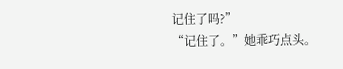记住了吗?”
“记住了。”她乖巧点头。